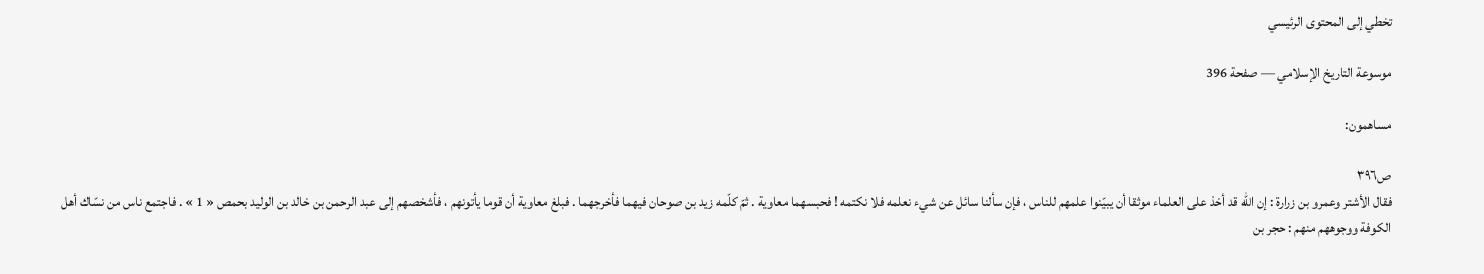تخطي إلى المحتوى الرئيسي

موسوعة التاريخ الإسلامي — صفحة 396

مساهمون:

ص٣٩٦
فقال الأشتر وعمرو بن زرارة : إن اللّه قد أخذ على العلماء موثقا أن يبيّنوا علمهم للناس ، فإن سألنا سائل عن شيء نعلمه فلا نكتمه ! فحبسهما معاوية . ثمّ كلّمه زيد بن صوحان فيهما فأخرجهما . فبلغ معاوية أن قوما يأتونهم ، فأشخصهم إلى عبد الرحمن بن خالد بن الوليد بحمص « 1 » . فاجتمع ناس من نسّاك أهل الكوفة ووجوههم منهم : حجر بن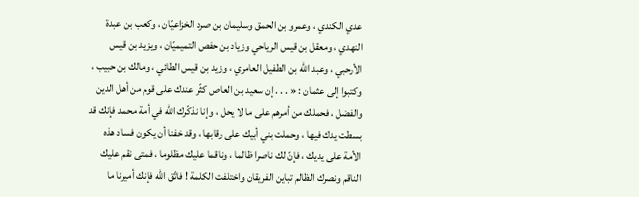عدي الكندي ، وعمرو بن الحمق وسليمان بن صرد الخزاعيّان ، وكعب بن عبدة النهدي ، ومعقل بن قيس الرياحي وزياد بن حفص التميميّان ، ويزيد بن قيس الأرحبي ، وعبد اللّه بن الطفيل العامري ، وزيد بن قيس الطائي ، ومالك بن حبيب ، وكتبوا إلى عثمان : « . . . إن سعيد بن العاص كثّر عندك على قوم من أهل الدين والفضل ، فحملك من أمرهم على ما لا يحل ، وإنا نذكّرك اللّه في أمة محمد فإنك قد بسطت يدك فيها ، وحملت بني أبيك على رقابها ، وقد خفنا أن يكون فساد هذه الأمة على يديك ، فإنّ لك ناصرا ظالما ، وناقما عليك مظلوما ، فمتى نقم عليك الناقم ونصرك الظالم تباين الفريقان واختلفت الكلمة ! فاتّق اللّه فإنك أميرنا ما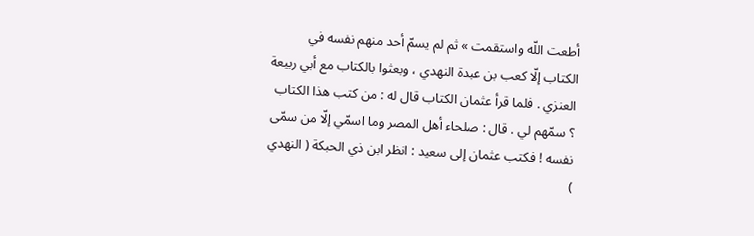أطعت اللّه واستقمت » ثم لم يسمّ أحد منهم نفسه في الكتاب إلّا كعب بن عبدة النهدي ، وبعثوا بالكتاب مع أبي ربيعة العنزي . فلما قرأ عثمان الكتاب قال له : من كتب هذا الكتاب ؟ سمّهم لي . قال : صلحاء أهل المصر وما اسمّي إلّا من سمّى نفسه ! فكتب عثمان إلى سعيد : انظر ابن ذي الحبكة ( النهدي )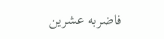فاضربه عشرين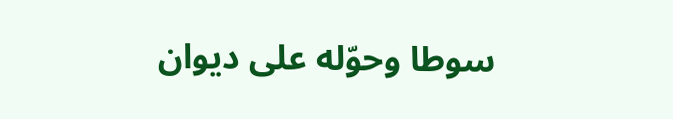سوطا وحوّله على ديوان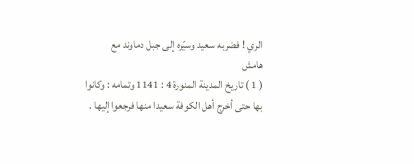الري ! فضربه سعيد وسيّره إلى جبل دماوند مع
هامش
( 1 ) تاريخ المدينة المنورة 4 : 1141 وتمامه : وكانوا بها حتى أخرج أهل الكوفة سعيدا منها فرجعوا إليها .